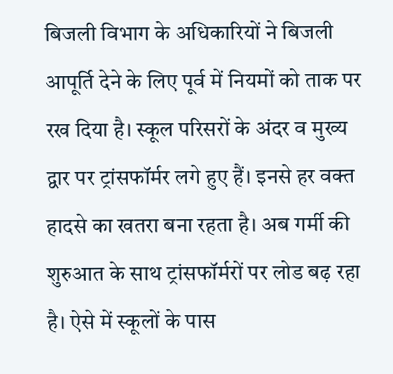बिजली विभाग के अधिकारियों ने बिजली आपूर्ति देने के लिए पूर्व में नियमों को ताक पर रख दिया है। स्कूल परिसरों के अंदर व मुख्य द्वार पर ट्रांसफॉर्मर लगे हुए हैं। इनसे हर वक्त हादसे का खतरा बना रहता है। अब गर्मी की शुरुआत के साथ ट्रांसफॉर्मरों पर लोड बढ़ रहा है। ऐसे में स्कूलों के पास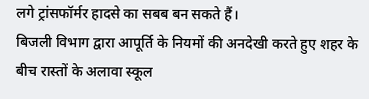लगे ट्रांसफॉर्मर हादसे का सबब बन सकते हैं।
बिजली विभाग द्वारा आपूर्ति के नियमों की अनदेखी करते हुए शहर के बीच रास्तों के अलावा स्कूल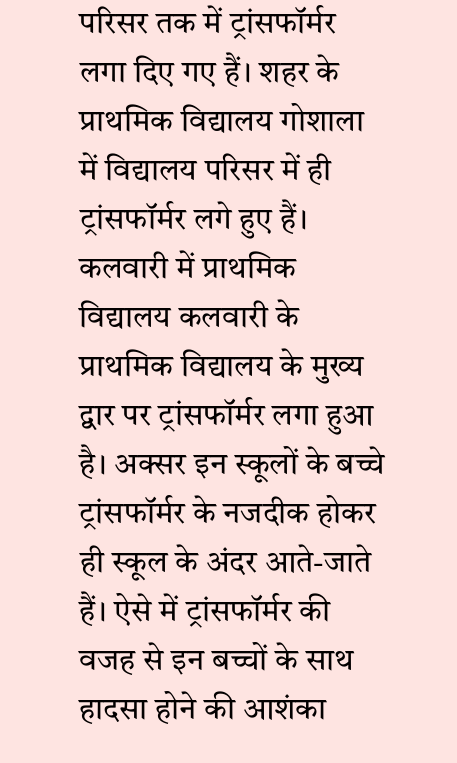परिसर तक में ट्रांसफॉर्मर लगा दिए गए हैं। शहर के प्राथमिक विद्यालय गोशाला में विद्यालय परिसर में ही ट्रांसफॉर्मर लगे हुए हैं। कलवारी में प्राथमिक विद्यालय कलवारी के प्राथमिक विद्यालय के मुख्य द्वार पर ट्रांसफॉर्मर लगा हुआ है। अक्सर इन स्कूलों के बच्चे ट्रांसफॉर्मर के नजदीक होकर ही स्कूल के अंदर आते-जाते हैं। ऐसे में ट्रांसफॉर्मर की वजह से इन बच्चों के साथ हादसा होने की आशंका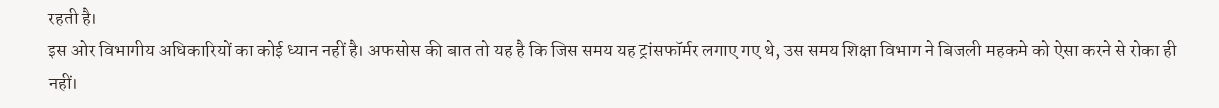रहती है।
इस ओर विभागीय अधिकारियों का कोई ध्यान नहीं है। अफसोस की बात तो यह है कि जिस समय यह ट्रांसफॉर्मर लगाए गए थे, उस समय शिक्षा विभाग ने बिजली महकमे को ऐसा करने से रोका ही नहीं।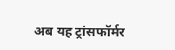अब यह ट्रांसफॉर्मर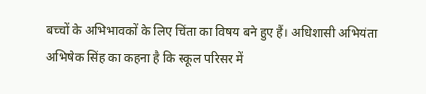बच्चों के अभिभावकों के लिए चिंता का विषय बने हुए हैं। अधिशासी अभियंता अभिषेक सिंह का कहना है कि स्कूल परिसर में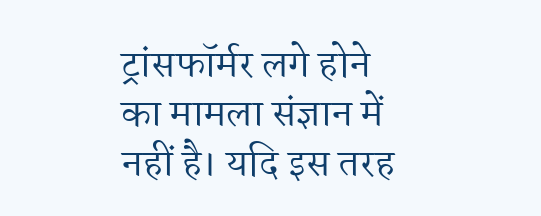ट्रांसफॉर्मर लगे होने का मामला संज्ञान में नहीं है। यदि इस तरह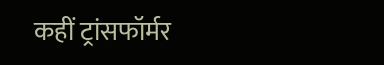कहीं ट्रांसफॉर्मर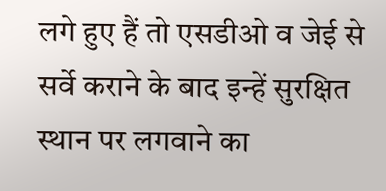लगे हुए हैं तो एसडीओ व जेई से सर्वे कराने के बाद इन्हें सुरक्षित स्थान पर लगवाने का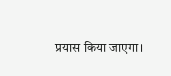प्रयास किया जाएगा।